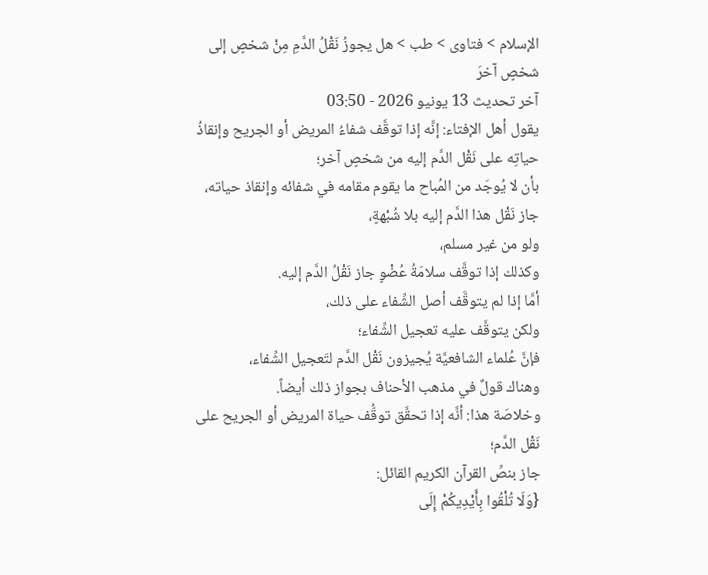الإسلام > فتاوى > طب > هل يجوزُ نَقْلُ الدَّمِ مِنْ شخصٍ إلى شخصٍ آخرَ
آخر تحديث 13 يونيو 2026 - 03:50
يقول أهل الإفتاء: إنَّه إذا توقَّف شفاءُ المريض أو الجريح وإنقاذُ حياتِه على نَقْل الدَّم إليه من شخصٍ آخر؛
بأن لا يُوجَد من المُباح ما يقوم مقامه في شفائه وإنقاذ حياته،
جاز نَقْل هذا الدَّم إليه بلا شُبْهةٍ،
ولو من غير مسلم،
وكذلك إذا توقَّف سلامَةُ عُضْوٍ جاز نَقْلُ الدَّم إليه.
أمَّا إذا لم يتوقَّف أصل الشِّفاء على ذلك،
ولكن يتوقَّف عليه تعجيل الشِّفاء؛
فإنَّ عُلماء الشافعيَّة يُجيزون نَقْل الدَّم لتَعجيل الشِّفاء،
وهناك قولٌ في مذهب الأحناف بجواز ذلك أيضاً.
وخلاصَة هذا: أنَّه إذا تحقَّق توقُّف حياة المريض أو الجريح على نَقْل الدَّم؛
جاز بنصِّ القرآن الكريم القائل:
{وَلَا تُلْقُوا بِأَيْدِيكُمْ إِلَى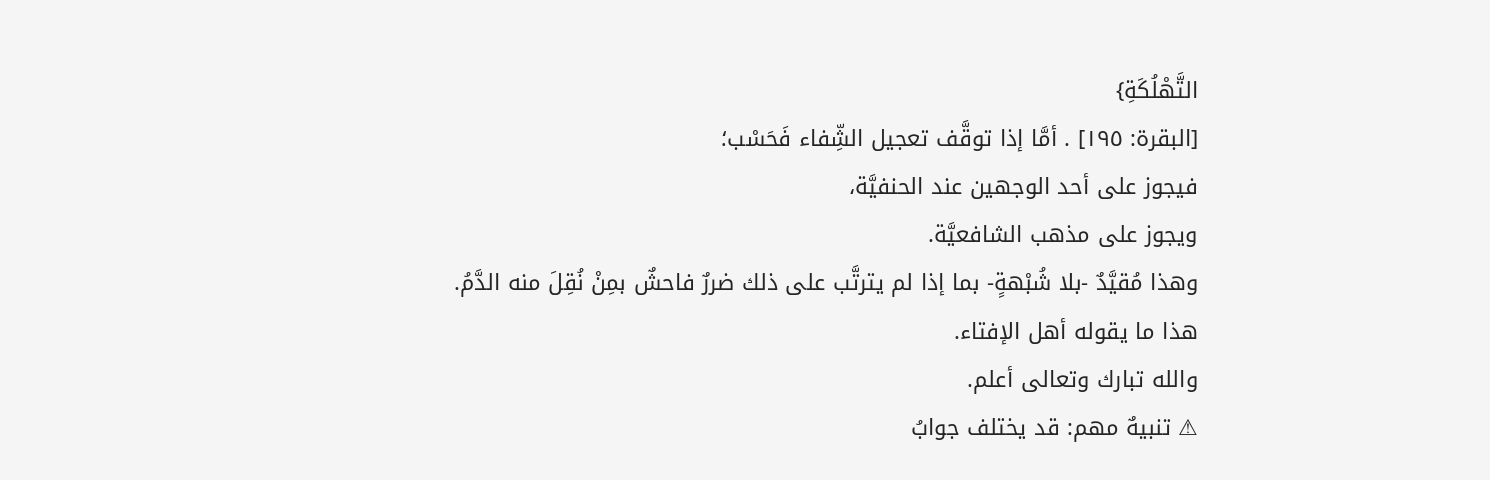التَّهْلُكَةِ}
[البقرة: ١٩٥] . أمَّا إذا توقَّف تعجيل الشِّفاء فَحَسْب؛
فيجوز على أحد الوجهين عند الحنفيَّة،
ويجوز على مذهب الشافعيَّة.
وهذا مُقيَّدٌ -بلا شُبْهةٍ- بما إذا لم يترتَّب على ذلك ضررٌ فاحشٌ بمِنْ نُقِلَ منه الدَّمُ.
هذا ما يقوله أهل الإفتاء.
والله تبارك وتعالى أعلم.
⚠ تنبيهٌ مهم: قد يختلف جوابُ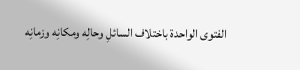الفتوى الواحدة باختلاف السائلِ وحالِه ومكانِه وزمانِه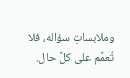وملابساتِ سؤاله، فلا تُعمَّم على كلِّ حال.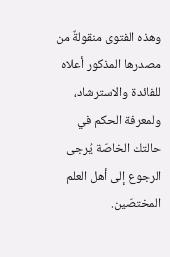وهذه الفتوى منقولةٌ من مصدرها المذكور أعلاه للفائدة والاسترشاد، ولمعرفة الحكم في حالتك الخاصّة يُرجى الرجوع إلى أهل العلم المختصّين.